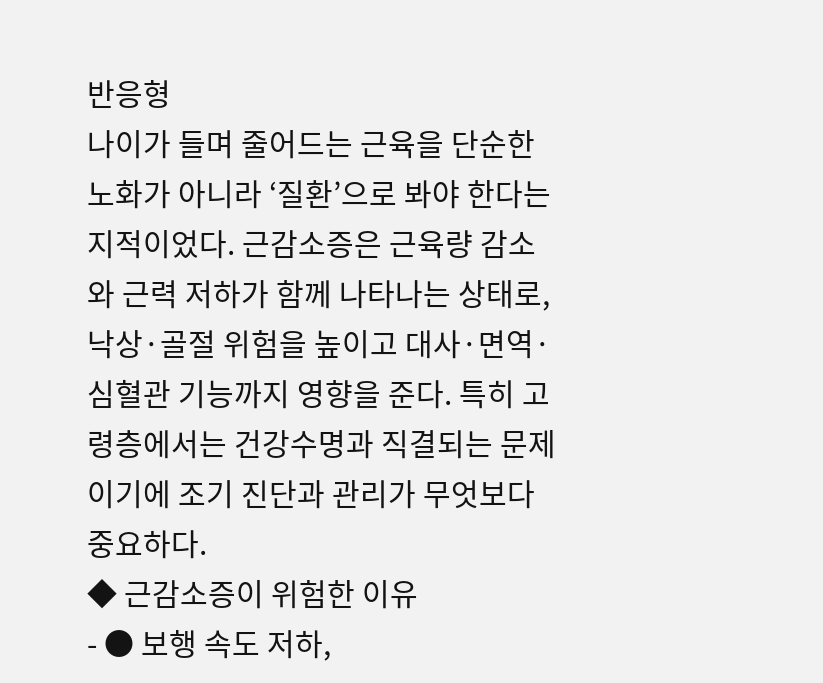반응형
나이가 들며 줄어드는 근육을 단순한 노화가 아니라 ‘질환’으로 봐야 한다는 지적이었다. 근감소증은 근육량 감소와 근력 저하가 함께 나타나는 상태로, 낙상·골절 위험을 높이고 대사·면역·심혈관 기능까지 영향을 준다. 특히 고령층에서는 건강수명과 직결되는 문제이기에 조기 진단과 관리가 무엇보다 중요하다.
◆ 근감소증이 위험한 이유
- ● 보행 속도 저하,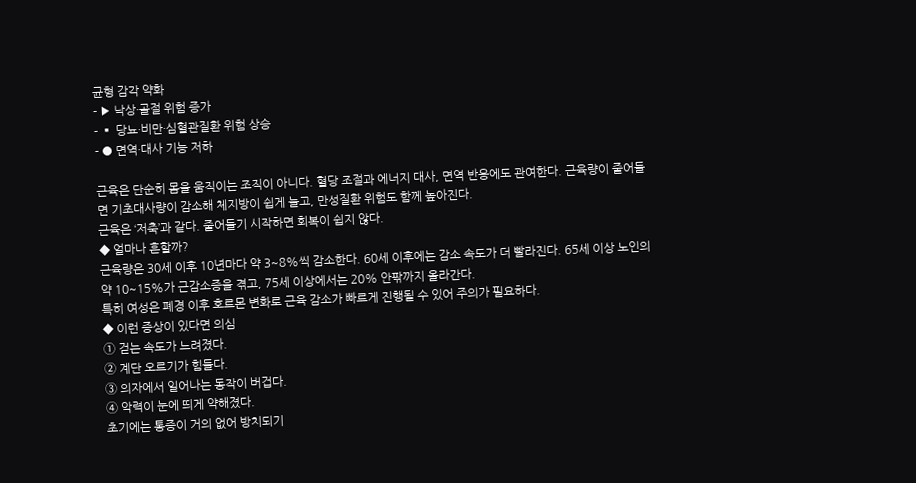균형 감각 약화
- ▶ 낙상·골절 위험 증가
- ▪ 당뇨·비만·심혈관질환 위험 상승
- ● 면역·대사 기능 저하

근육은 단순히 몸을 움직이는 조직이 아니다. 혈당 조절과 에너지 대사, 면역 반응에도 관여한다. 근육량이 줄어들면 기초대사량이 감소해 체지방이 쉽게 늘고, 만성질환 위험도 함께 높아진다.
근육은 ‘저축’과 같다. 줄어들기 시작하면 회복이 쉽지 않다.
◆ 얼마나 흔할까?
근육량은 30세 이후 10년마다 약 3~8%씩 감소한다. 60세 이후에는 감소 속도가 더 빨라진다. 65세 이상 노인의 약 10~15%가 근감소증을 겪고, 75세 이상에서는 20% 안팎까지 올라간다.
특히 여성은 폐경 이후 호르몬 변화로 근육 감소가 빠르게 진행될 수 있어 주의가 필요하다.
◆ 이런 증상이 있다면 의심
① 걷는 속도가 느려졌다.
② 계단 오르기가 힘들다.
③ 의자에서 일어나는 동작이 버겁다.
④ 악력이 눈에 띄게 약해졌다.
초기에는 통증이 거의 없어 방치되기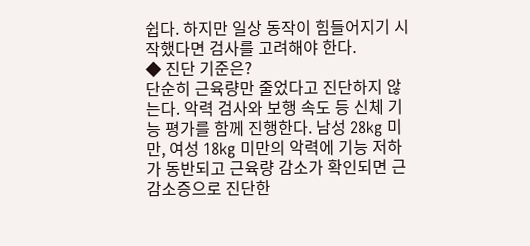쉽다. 하지만 일상 동작이 힘들어지기 시작했다면 검사를 고려해야 한다.
◆ 진단 기준은?
단순히 근육량만 줄었다고 진단하지 않는다. 악력 검사와 보행 속도 등 신체 기능 평가를 함께 진행한다. 남성 28kg 미만, 여성 18kg 미만의 악력에 기능 저하가 동반되고 근육량 감소가 확인되면 근감소증으로 진단한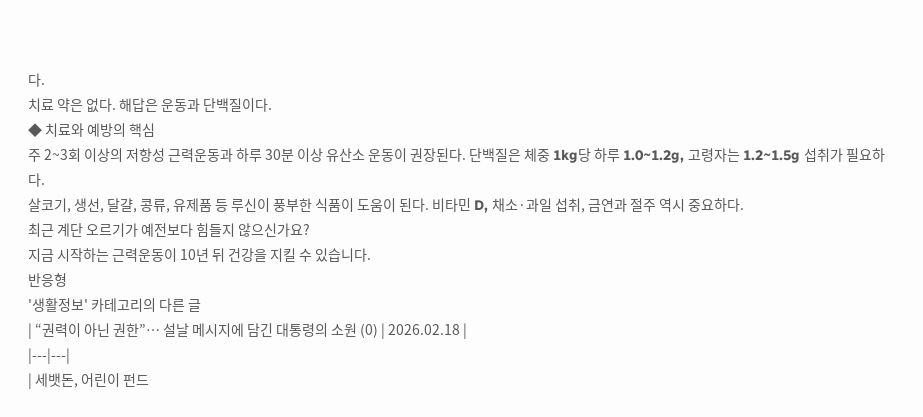다.
치료 약은 없다. 해답은 운동과 단백질이다.
◆ 치료와 예방의 핵심
주 2~3회 이상의 저항성 근력운동과 하루 30분 이상 유산소 운동이 권장된다. 단백질은 체중 1kg당 하루 1.0~1.2g, 고령자는 1.2~1.5g 섭취가 필요하다.
살코기, 생선, 달걀, 콩류, 유제품 등 루신이 풍부한 식품이 도움이 된다. 비타민 D, 채소·과일 섭취, 금연과 절주 역시 중요하다.
최근 계단 오르기가 예전보다 힘들지 않으신가요?
지금 시작하는 근력운동이 10년 뒤 건강을 지킬 수 있습니다.
반응형
'생활정보' 카테고리의 다른 글
| “권력이 아닌 권한”… 설날 메시지에 담긴 대통령의 소원 (0) | 2026.02.18 |
|---|---|
| 세뱃돈, 어린이 펀드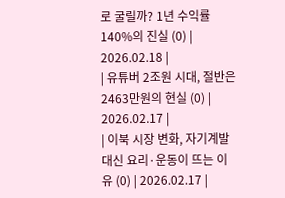로 굴릴까? 1년 수익률 140%의 진실 (0) | 2026.02.18 |
| 유튜버 2조원 시대, 절반은 2463만원의 현실 (0) | 2026.02.17 |
| 이북 시장 변화, 자기계발 대신 요리·운동이 뜨는 이유 (0) | 2026.02.17 |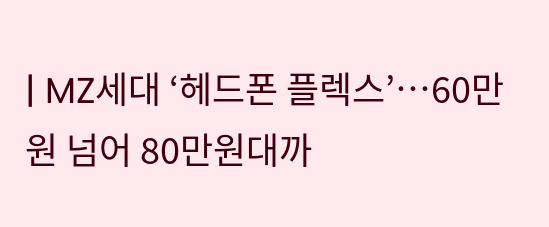| MZ세대 ‘헤드폰 플렉스’…60만원 넘어 80만원대까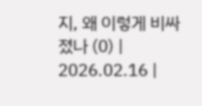지, 왜 이렇게 비싸졌나 (0) | 2026.02.16 |